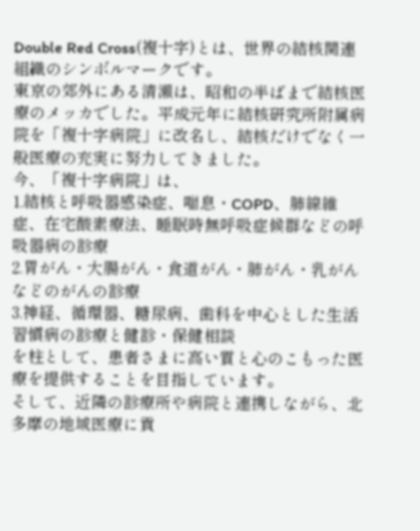Double Red Cross(複十字)とは、世界の結核関連組織のシンボルマークです。
東京の郊外にある清瀬は、昭和の半ばまで結核医療のメッカでした。平成元年に結核研究所附属病院を「複十字病院」に改名し、結核だけでなく一般医療の充実に努力してきました。
今、「複十字病院」は、
1.結核と呼吸器感染症、喘息・COPD、肺線維症、在宅酸素療法、睡眠時無呼吸症候群などの呼吸器病の診療
2.胃がん・大腸がん・食道がん・肺がん・乳がんなどのがんの診療
3.神経、循環器、糖尿病、歯科を中心とした生活習慣病の診療と健診・保健相談
を柱として、患者さまに高い質と心のこもった医療を提供することを目指しています。
そして、近隣の診療所や病院と連携しながら、北多摩の地域医療に貢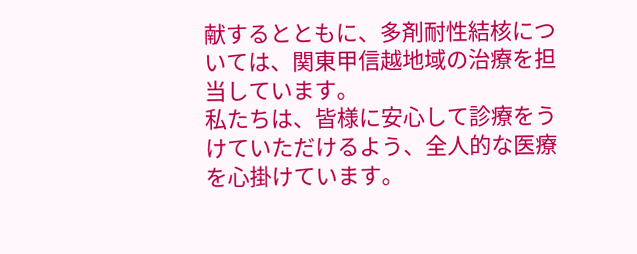献するとともに、多剤耐性結核については、関東甲信越地域の治療を担当しています。
私たちは、皆様に安心して診療をうけていただけるよう、全人的な医療を心掛けています。